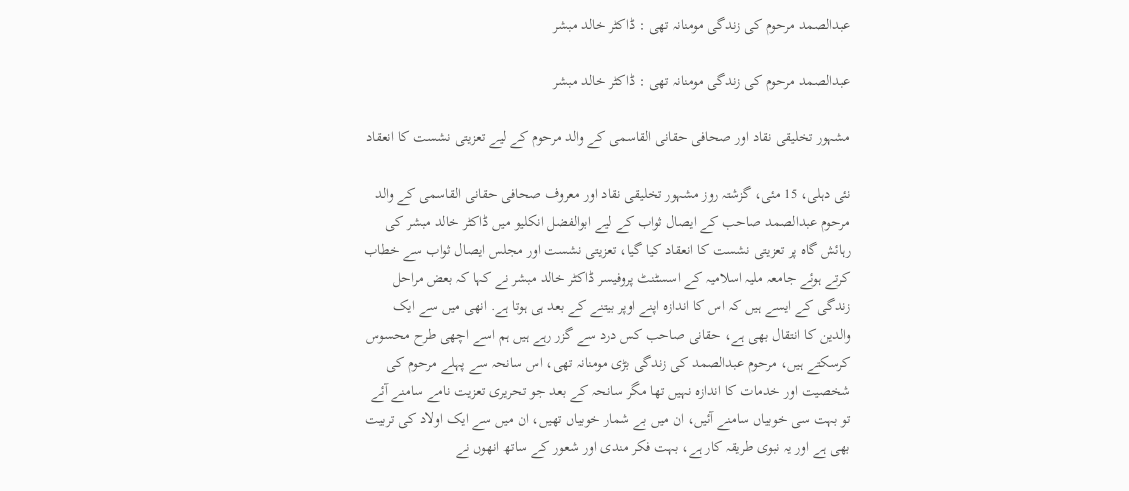عبدالصمد مرحوم کی زندگی مومنانہ تھی : ڈاکٹر خالد مبشر

عبدالصمد مرحوم کی زندگی مومنانہ تھی : ڈاکٹر خالد مبشر

مشہور تخلیقی نقاد اور صحافی حقانی القاسمی کے والد مرحوم کے لیے تعزیتی نشست کا انعقاد

نئی دہلی، 15 مئی، گزشتہ روز مشہور تخلیقی نقاد اور معروف صحافی حقانی القاسمی کے والد مرحوم عبدالصمد صاحب کے ایصال ثواب کے لیے ابوالفضل انکلیو میں ڈاکٹر خالد مبشر کی رہائش گاہ پر تعزیتی نشست کا انعقاد کیا گیا، تعزیتی نشست اور مجلس ایصال ثواب سے خطاب کرتے ہوئے جامعہ ملیہ اسلامیہ کے اسسٹنٹ پروفیسر ڈاکٹر خالد مبشر نے کہا کہ بعض مراحل زندگی کے ایسے ہیں کہ اس کا اندازہ اپنے اوپر بیتنے کے بعد ہی ہوتا ہے. انھی میں سے ایک والدین کا انتقال بھی ہے، حقانی صاحب کس درد سے گزر رہے ہیں ہم اسے اچھی طرح محسوس کرسکتے ہیں، مرحوم عبدالصمد کی زندگی بڑی مومنانہ تھی، اس سانحہ سے پہلے مرحوم کی شخصیت اور خدمات کا اندازہ نہیں تھا مگر سانحہ کے بعد جو تحریری تعزیت نامے سامنے آئے تو بہت سی خوبیاں سامنے آئیں، ان میں بے شمار خوبیاں تھیں، ان میں سے ایک اولاد کی تربیت بھی ہے اور یہ نبوی طریقہ کار ہے، بہت فکر مندی اور شعور کے ساتھ انھوں نے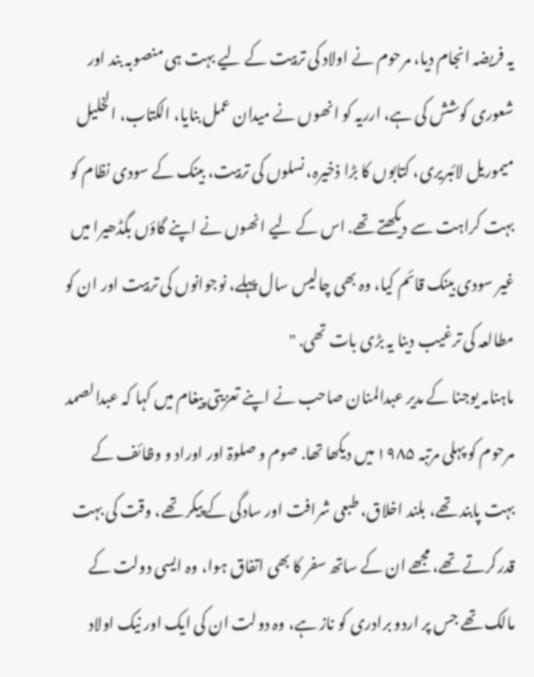یہ فریضہ انجام دیا، مرحوم نے اولاد کی تربیت کے لیے بہت ہی منصوبہ بند اور شعوری کوشش کی ہے، ارریہ کو انھوں نے میدان عمل بنایا، الکتاب، الخلیل میموریل لائبریری، کتابوں کا بڑا ذخیرہ، نسلوں کی تربیت، بینک کے سودی نظام کو بہت کراہت سے دیکھتے تھے. اس کے لیے انھوں نے اپنے گاؤں بگڈھیرا میں غیر سودی بینک قائم کیا، وہ بھی چالیس سال پہلے، نوجوانوں کی تربیت اور ان کو مطالعہ کی ترغیب دینا یہ بڑی بات تھی. "
ماہنامہ یوجنا کے مدیر عبدالمنان صاحب نے اپنے تعزیتی پیغام میں کہا کہ عبدالصمد مرحوم کو پہلی مرتبہ ۱۹۸۵ میں دیکھا تھا. صوم و صلوۃ اور اوراد و وظائف کے بہت پابند تھے، بلند اخلاق، طبعی شرافت اور سادگی کے پیکر تھے، وقت کی بہت قدرکرتے تھے، مجھے ان کے ساتھ سفر کا بھی اتفاق ہوا، وہ ایسی دولت کے مالک تھے جس پر اردو برادری کو ناز ہے، وہ دولت ان کی ایک اور نیک اولاد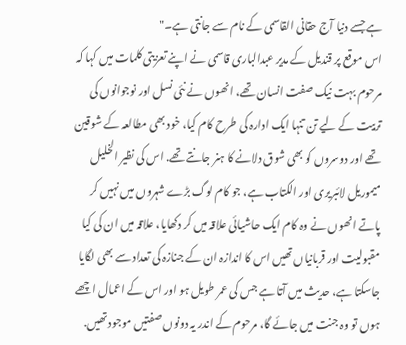ہے جسے دنیا آج حقانی القاسمی کے نام سے جانتی ہے۔"
اس موقع پر قندیل کے مدیر عبدالباری قاسمی نے اپنے تعزیتی کلمات میں کہا کہ مرحوم بہت نیک صفت انسان تھے، انھوں نے نئی نسل اور نوجوانوں کی تربیت کے لیے تن تنہا ایک ادارہ کی طرح کام کیا، خود بھی مطالعہ کے شوقین تھے اور دوسروں کو بھی شوق دلانے کا ہنر جانتے تھے. اس کی نظیر الخلیل میموریل لائبریری اور الکتاب ہے، جو کام لوگ بڑے شہروں میں نہیں کر پاتے انھوں نے وہ کام ایک حاشیائی علاقہ میں کر دکھایا، علاقہ میں ان کی کیا مقبولیت اور قربانیاں تھیں اس کا اندازہ ان کے جنازہ کی تعداد سے بھی لگایا جاسکتا ہے، حدیث میں آتا ہے جس کی عمر طویل ہو اور اس کے اعمال اچھے ہوں تو وہ جنت میں جائے گا، مرحوم کے اندر یہ دونوں صفتیں موجود تھیں.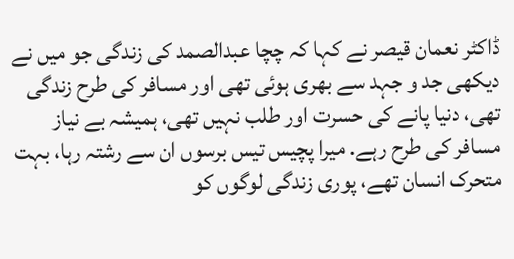ڈاکٹر نعمان قیصر نے کہا کہ چچا عبدالصمد کی زندگی جو میں نے دیکھی جد و جہد سے بھری ہوئی تھی اور مسافر کی طرح زندگی تھی، دنیا پانے کی حسرت اور طلب نہیں تھی، ہمیشہ بے نیاز مسافر کی طرح رہے. میرا پچیس تیس برسوں ان سے رشتہ رہا، بہت متحرک انسان تھے، پوری زندگی لوگوں کو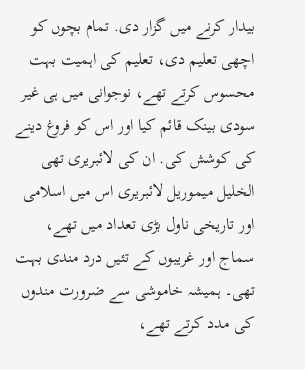بیدار کرنے میں گزار دی. تمام بچوں کو اچھی تعلیم دی، تعلیم کی اہمیت بہت محسوس کرتے تھے، نوجوانی میں ہی غیر سودی بینک قائم کیا اور اس کو فروغ دینے کی کوشش کی. ان کی لائبریری تھی الخلیل میموریل لائبریری اس میں اسلامی اور تاریخی ناول بڑی تعداد میں تھے، سماج اور غریبوں کے تئیں درد مندی بہت تھی۔ ہمیشہ خاموشی سے ضرورت مندوں کی مدد کرتے تھے،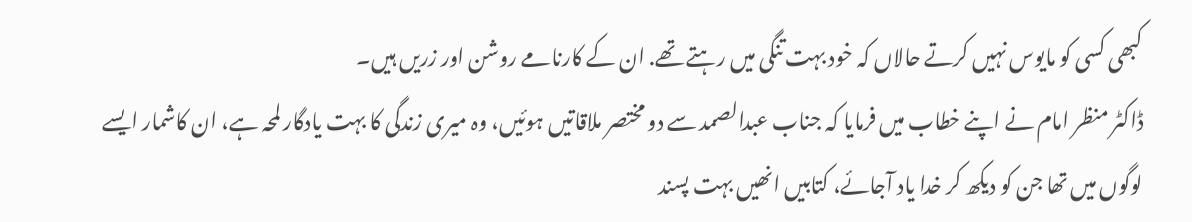کبھی کسی کو مایوس نہیں کرتے حالاں کہ خود بہت تنگی میں رہتے تھے. ان کے کارنامے روشن اور زریں ہیں۔
ڈاکٹر منظر امام نے اپنے خطاب میں فرمایا کہ جناب عبدالصمد سے دو مختصر ملاقاتیں ہوئیں، وہ میری زندگی کا بہت یادگار لمحہ ہے، ان کاشمار ایسے لوگوں میں تھا جن کو دیکھ کر خدا یاد آجائے، کتابیں انھیں بہت پسند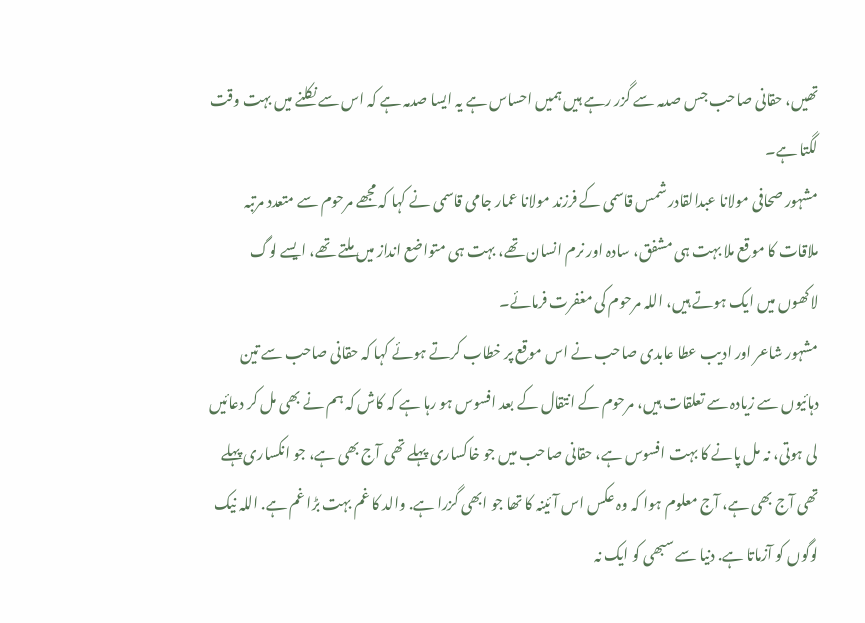تھیں، حقانی صاحب جس صدمہ سے گزر رہے ہیں ہمیں احساس ہے یہ ایسا صدمہ ہے کہ اس سے نکلنے میں بہت وقت لگتا ہے۔
مشہور صحافی مولانا عبدالقادر شمس قاسمی کے فرزند مولانا عمار جامی قاسمی نے کہا کہ مجھے مرحوم سے متعدد مرتبہ ملاقات کا موقع ملا بہت ہی مشفق، سادہ اور نرم انسان تھے، بہت ہی متواضع انداز میں ملتے تھے، ایسے لوگ لاکھوں میں ایک ہوتے ہیں، اللہ مرحوم کی مغفرت فرمائے۔
مشہور شاعر اور ادیب عطا عابدی صاحب نے اس موقع پر خطاب کرتے ہوئے کہا کہ حقانی صاحب سے تین دہائیوں سے زیادہ سے تعلقات ہیں، مرحوم کے انتقال کے بعد افسوس ہو رہا ہے کہ کاش کہ ہم نے بھی مل کر دعائیں لی ہوتی، نہ مل پانے کا بہت افسوس ہے، حقانی صاحب میں جو خاکساری پہلے تھی آج بھی ہے، جو انکساری پہلے تھی آج بھی ہے، آج معلوم ہوا کہ وہ عکس اس آئینہ کا تھا جو ابھی گزرا ہے. والد کا غم بہت بڑا غم ہے. اللہ نیک لوگوں کو آزماتا ہے. دنیا سے سبھی کو ایک نہ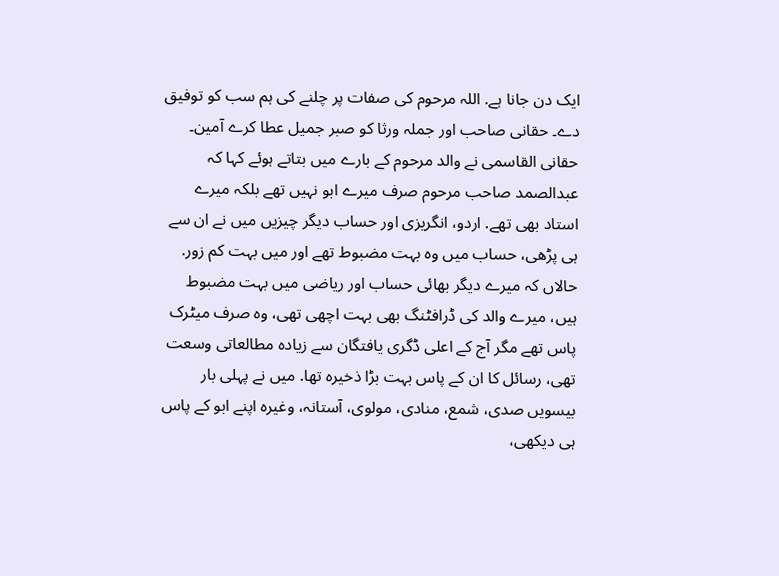ایک دن جانا ہے. اللہ مرحوم کی صفات پر چلنے کی ہم سب کو توفیق دے۔ حقانی صاحب اور جملہ ورثا کو صبر جمیل عطا کرے آمین۔
حقانی القاسمی نے والد مرحوم کے بارے میں بتاتے ہوئے کہا کہ عبدالصمد صاحب مرحوم صرف میرے ابو نہیں تھے بلکہ میرے استاد بھی تھے. اردو، انگریزی اور حساب دیگر چیزیں میں نے ان سے ہی پڑھی، حساب میں وہ بہت مضبوط تھے اور میں بہت کم زور. حالاں کہ میرے دیگر بھائی حساب اور ریاضی میں بہت مضبوط ہیں، میرے والد کی ڈرافٹنگ بھی بہت اچھی تھی، وہ صرف میٹرک پاس تھے مگر آج کے اعلی ڈگری یافتگان سے زیادہ مطالعاتی وسعت تھی، رسائل کا ان کے پاس بہت بڑا ذخیرہ تھا. میں نے پہلی بار بیسویں صدی، شمع، منادی، مولوی، آستانہ، وغیرہ اپنے ابو کے پاس ہی دیکھی،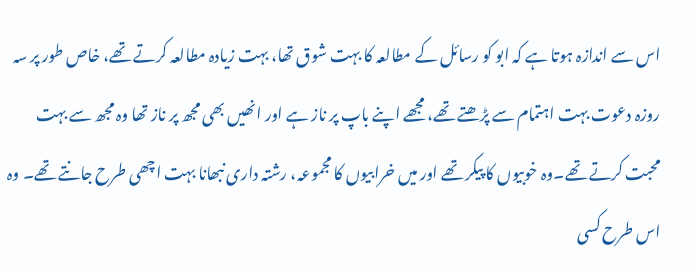اس سے اندازہ ہوتا ہے کہ ابو کو رسائل کے مطالعہ کا بہت شوق تھا، بہت زیادہ مطالعہ کرتے تھے، خاص طور پر سہ روزہ دعوت بہت اہتمام سے پڑھتے تھے، مجھے اپنے باپ پر ناز ہے اور انھیں بھی مجھ پر ناز تھا وہ مجھ سے بہت محبت کرتے تھے۔وہ خوبیوں کا پیکر تھے اور میں خرابیوں کا مجموعہ، رشتہ داری نبھانا بہت اچھی طرح جانتے تھے۔ وہ اس طرح کسی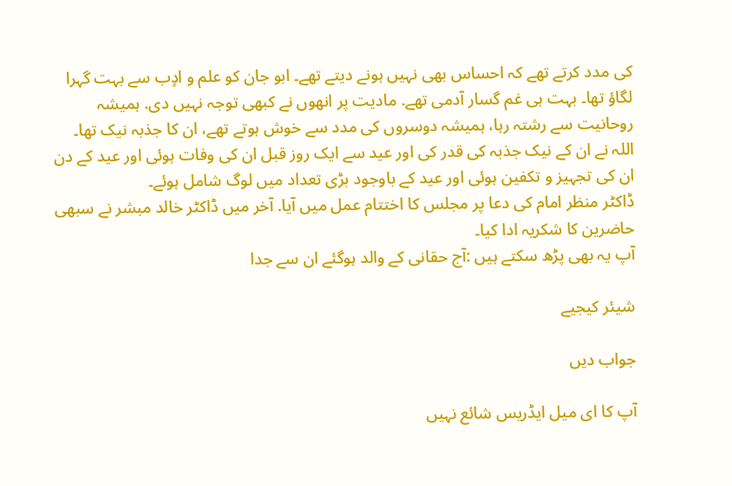کی مدد کرتے تھے کہ احساس بھی نہیں ہونے دیتے تھے۔ ابو جان کو علم و ادٍب سے بہت گہرا لگاؤ تھا۔ بہت ہی غم گسار آدمی تھے. مادیت پر انھوں نے کبھی توجہ نہیں دی. ہمیشہ روحانیت سے رشتہ رہا، ہمیشہ دوسروں کی مدد سے خوش ہوتے تھے، ان کا جذبہ نیک تھا۔ اللہ نے ان کے نیک جذبہ کی قدر کی اور عید سے ایک روز قبل ان کی وفات ہوئی اور عید کے دن ان کی تجہیز و تکفین ہوئی اور عید کے باوجود بڑی تعداد میں لوگ شامل ہوئے۔
ڈاکٹر منظر امام کی دعا پر مجلس کا اختتام عمل میں آیا. آخر میں ڈاکٹر خالد مبشر نے سبھی حاضرین کا شکریہ ادا کیا۔
آپ یہ بھی پڑھ سکتے ہیں :آج حقانی کے والد ہوگئے ان سے جدا

شیئر کیجیے

جواب دیں

آپ کا ای میل ایڈریس شائع نہیں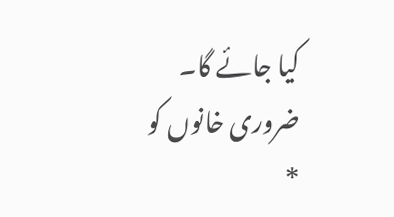کیا جائے گا۔ ضروری خانوں کو *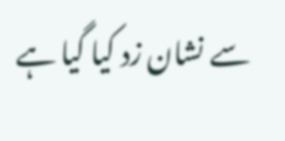سے نشان زد کیا گیا ہے